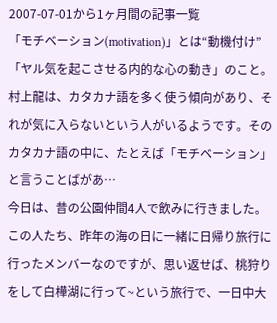2007-07-01から1ヶ月間の記事一覧
「モチベーション(motivation)」とは“動機付け” 「ヤル気を起こさせる内的な心の動き」のこと。 村上龍は、カタカナ語を多く使う傾向があり、それが気に入らないという人がいるようです。そのカタカナ語の中に、たとえば「モチベーション」と言うことばがあ…
今日は、昔の公園仲間4人で飲みに行きました。この人たち、昨年の海の日に一緒に日帰り旅行に行ったメンバーなのですが、思い返せば、桃狩りをして白樺湖に行って~という旅行で、一日中大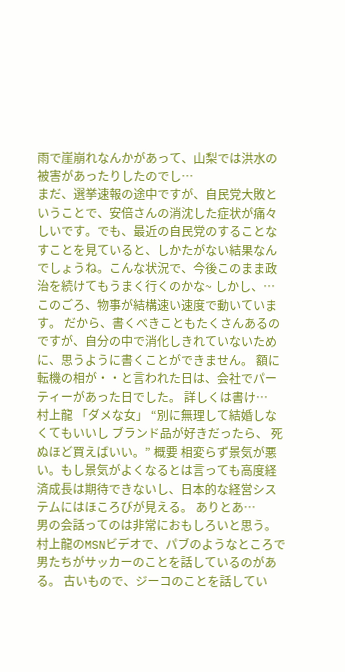雨で崖崩れなんかがあって、山梨では洪水の被害があったりしたのでし…
まだ、選挙速報の途中ですが、自民党大敗ということで、安倍さんの消沈した症状が痛々しいです。でも、最近の自民党のすることなすことを見ていると、しかたがない結果なんでしょうね。こんな状況で、今後このまま政治を続けてもうまく行くのかな~ しかし、…
このごろ、物事が結構速い速度で動いています。 だから、書くべきこともたくさんあるのですが、自分の中で消化しきれていないために、思うように書くことができません。 額に転機の相が・・と言われた日は、会社でパーティーがあった日でした。 詳しくは書け…
村上龍 「ダメな女」 “別に無理して結婚しなくてもいいし ブランド品が好きだったら、 死ぬほど買えばいい。” 概要 相変らず景気が悪い。もし景気がよくなるとは言っても高度経済成長は期待できないし、日本的な経営システムにはほころびが見える。 ありとあ…
男の会話ってのは非常におもしろいと思う。 村上龍のMSNビデオで、パブのようなところで男たちがサッカーのことを話しているのがある。 古いもので、ジーコのことを話してい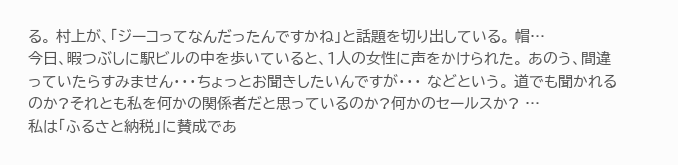る。 村上が、「ジーコってなんだったんですかね」と話題を切り出している。 帽…
今日、暇つぶしに駅ビルの中を歩いていると、1人の女性に声をかけられた。 あのう、間違っていたらすみません・・・ちょっとお聞きしたいんですが・・・ などという。 道でも聞かれるのか?それとも私を何かの関係者だと思っているのか?何かのセールスか? …
私は「ふるさと納税」に賛成であ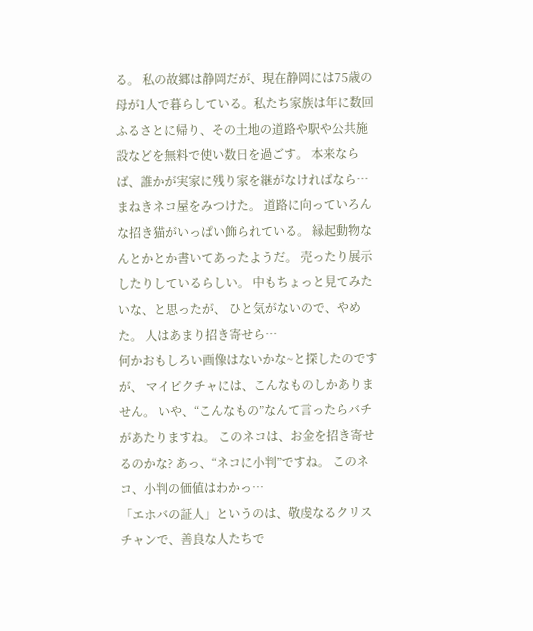る。 私の故郷は静岡だが、現在静岡には75歳の母が1人で暮らしている。私たち家族は年に数回ふるさとに帰り、その土地の道路や駅や公共施設などを無料で使い数日を過ごす。 本来ならば、誰かが実家に残り家を継がなければなら…
まねきネコ屋をみつけた。 道路に向っていろんな招き猫がいっぱい飾られている。 縁起動物なんとかとか書いてあったようだ。 売ったり展示したりしているらしい。 中もちょっと見てみたいな、と思ったが、 ひと気がないので、やめた。 人はあまり招き寄せら…
何かおもしろい画像はないかな~と探したのですが、 マイピクチャには、こんなものしかありません。 いや、“こんなもの”なんて言ったらバチがあたりますね。 このネコは、お金を招き寄せるのかな? あっ、“ネコに小判”ですね。 このネコ、小判の価値はわかっ…
「エホバの証人」というのは、敬虔なるクリスチャンで、善良な人たちで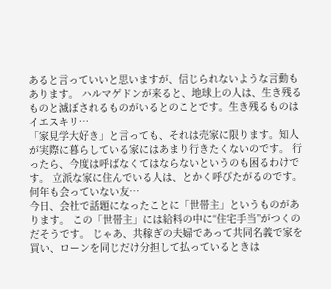あると言っていいと思いますが、信じられないような言動もあります。 ハルマゲドンが来ると、地球上の人は、生き残るものと滅ぼされるものがいるとのことです。生き残るものはイエスキリ…
「家見学大好き」と言っても、それは売家に限ります。知人が実際に暮らしている家にはあまり行きたくないのです。 行ったら、今度は呼ばなくてはならないというのも困るわけです。 立派な家に住んでいる人は、とかく呼びたがるのです。 何年も会っていない友…
今日、会社で話題になったことに「世帯主」というものがあります。 この「世帯主」には給料の中に“住宅手当”がつくのだそうです。 じゃあ、共稼ぎの夫婦であって共同名義で家を買い、ローンを同じだけ分担して払っているときは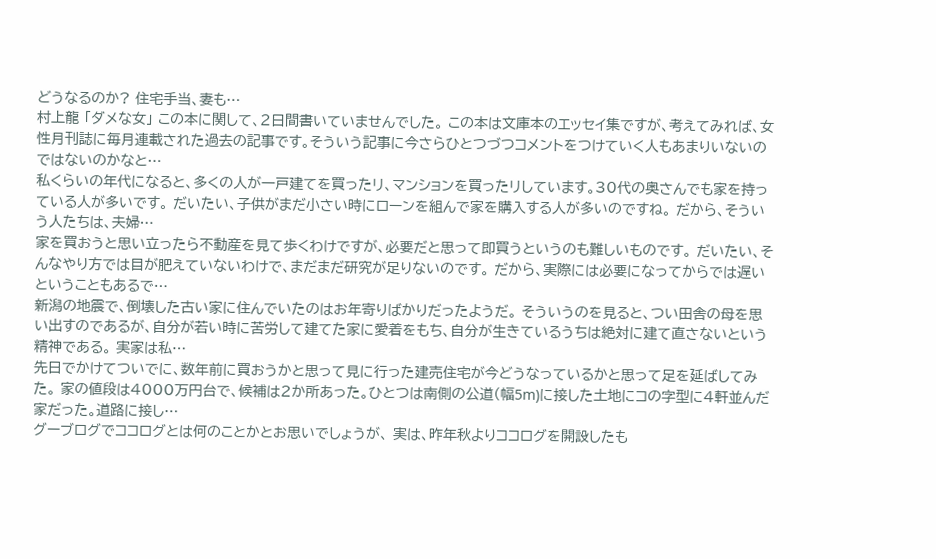どうなるのか? 住宅手当、妻も…
村上龍 「ダメな女」 この本に関して、2日間書いていませんでした。 この本は文庫本のエッセイ集ですが、考えてみれば、女性月刊誌に毎月連載された過去の記事です。そういう記事に今さらひとつづつコメントをつけていく人もあまりいないのではないのかなと…
私くらいの年代になると、多くの人が一戸建てを買ったリ、マンションを買ったリしています。30代の奥さんでも家を持っている人が多いです。 だいたい、子供がまだ小さい時にローンを組んで家を購入する人が多いのですね。 だから、そういう人たちは、夫婦…
家を買おうと思い立ったら不動産を見て歩くわけですが、必要だと思って即買うというのも難しいものです。 だいたい、そんなやり方では目が肥えていないわけで、まだまだ研究が足りないのです。 だから、実際には必要になってからでは遅いということもあるで…
新潟の地震で、倒壊した古い家に住んでいたのはお年寄りばかりだったようだ。 そういうのを見ると、つい田舎の母を思い出すのであるが、自分が若い時に苦労して建てた家に愛着をもち、自分が生きているうちは絶対に建て直さないという精神である。 実家は私…
先日でかけてついでに、数年前に買おうかと思って見に行った建売住宅が今どうなっているかと思って足を延ばしてみた。 家の値段は4000万円台で、候補は2か所あった。ひとつは南側の公道(幅5m)に接した土地にコの字型に4軒並んだ家だった。道路に接し…
グーブログでココログとは何のことかとお思いでしょうが、 実は、昨年秋よりココログを開設したも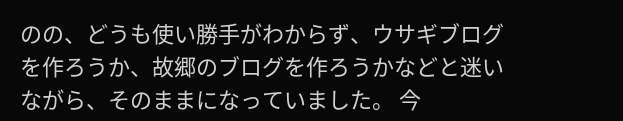のの、どうも使い勝手がわからず、ウサギブログを作ろうか、故郷のブログを作ろうかなどと迷いながら、そのままになっていました。 今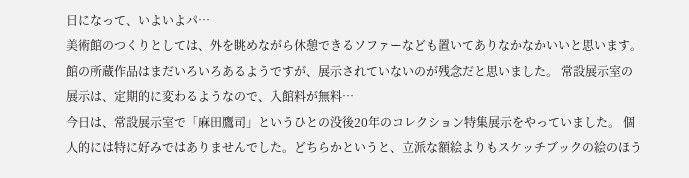日になって、いよいよパ…
美術館のつくりとしては、外を眺めながら休憩できるソファーなども置いてありなかなかいいと思います。 館の所蔵作品はまだいろいろあるようですが、展示されていないのが残念だと思いました。 常設展示室の展示は、定期的に変わるようなので、入館料が無料…
今日は、常設展示室で「麻田鷹司」というひとの没後20年のコレクション特集展示をやっていました。 個人的には特に好みではありませんでした。どちらかというと、立派な額絵よりもスケッチブックの絵のほう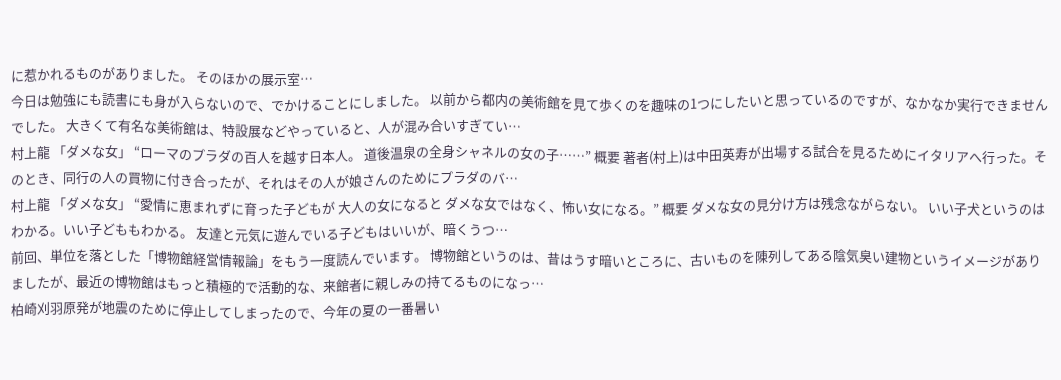に惹かれるものがありました。 そのほかの展示室…
今日は勉強にも読書にも身が入らないので、でかけることにしました。 以前から都内の美術館を見て歩くのを趣味の1つにしたいと思っているのですが、なかなか実行できませんでした。 大きくて有名な美術館は、特設展などやっていると、人が混み合いすぎてい…
村上龍 「ダメな女」 “ローマのプラダの百人を越す日本人。 道後温泉の全身シャネルの女の子……” 概要 著者(村上)は中田英寿が出場する試合を見るためにイタリアへ行った。そのとき、同行の人の買物に付き合ったが、それはその人が娘さんのためにプラダのバ…
村上龍 「ダメな女」 “愛情に恵まれずに育った子どもが 大人の女になると ダメな女ではなく、怖い女になる。” 概要 ダメな女の見分け方は残念ながらない。 いい子犬というのはわかる。いい子どももわかる。 友達と元気に遊んでいる子どもはいいが、暗くうつ…
前回、単位を落とした「博物館経営情報論」をもう一度読んでいます。 博物館というのは、昔はうす暗いところに、古いものを陳列してある陰気臭い建物というイメージがありましたが、最近の博物館はもっと積極的で活動的な、来館者に親しみの持てるものになっ…
柏崎刈羽原発が地震のために停止してしまったので、今年の夏の一番暑い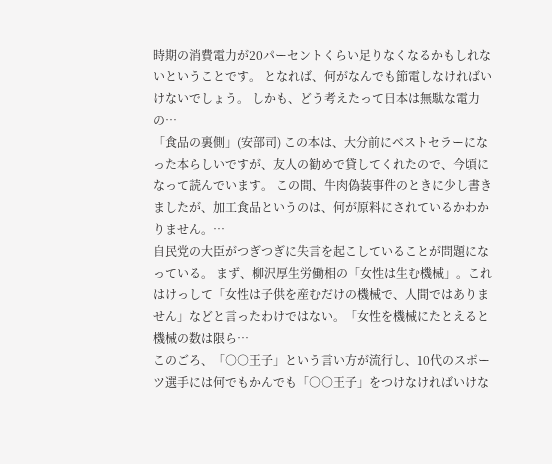時期の消費電力が20パーセントくらい足りなくなるかもしれないということです。 となれば、何がなんでも節電しなければいけないでしょう。 しかも、どう考えたって日本は無駄な電力の…
「食品の裏側」(安部司) この本は、大分前にベストセラーになった本らしいですが、友人の勧めで貸してくれたので、今頃になって読んでいます。 この間、牛肉偽装事件のときに少し書きましたが、加工食品というのは、何が原料にされているかわかりません。…
自民党の大臣がつぎつぎに失言を起こしていることが問題になっている。 まず、柳沢厚生労働相の「女性は生む機械」。これはけっして「女性は子供を産むだけの機械で、人間ではありません」などと言ったわけではない。「女性を機械にたとえると機械の数は限ら…
このごろ、「○○王子」という言い方が流行し、10代のスポーツ選手には何でもかんでも「○○王子」をつけなければいけな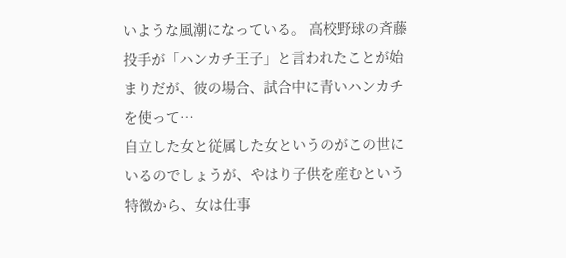いような風潮になっている。 高校野球の斉藤投手が「ハンカチ王子」と言われたことが始まりだが、彼の場合、試合中に青いハンカチを使って…
自立した女と従属した女というのがこの世にいるのでしょうが、やはり子供を産むという特徴から、女は仕事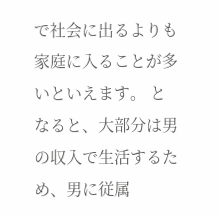で社会に出るよりも家庭に入ることが多いといえます。 となると、大部分は男の収入で生活するため、男に従属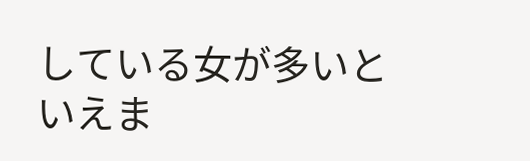している女が多いといえま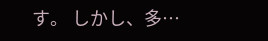す。 しかし、多…